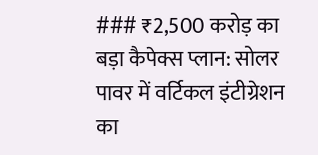### ₹2,500 करोड़ का बड़ा कैपेक्स प्लान: सोलर पावर में वर्टिकल इंटीग्रेशन का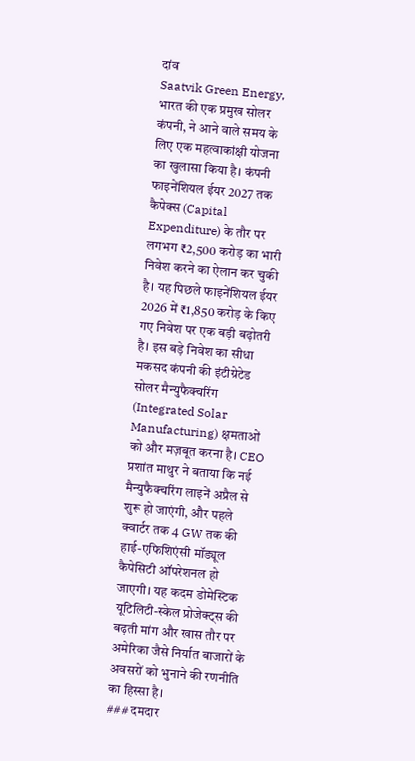दांव
Saatvik Green Energy, भारत की एक प्रमुख सोलर कंपनी, ने आने वाले समय के लिए एक महत्वाकांक्षी योजना का खुलासा किया है। कंपनी फाइनेंशियल ईयर 2027 तक कैपेक्स (Capital Expenditure) के तौर पर लगभग ₹2,500 करोड़ का भारी निवेश करने का ऐलान कर चुकी है। यह पिछले फाइनेंशियल ईयर 2026 में ₹1,850 करोड़ के किए गए निवेश पर एक बड़ी बढ़ोतरी है। इस बड़े निवेश का सीधा मकसद कंपनी की इंटीग्रेटेड सोलर मैन्युफैक्चरिंग (Integrated Solar Manufacturing) क्षमताओं को और मज़बूत करना है। CEO प्रशांत माथुर ने बताया कि नई मैन्युफैक्चरिंग लाइनें अप्रैल से शुरू हो जाएंगी, और पहले क्वार्टर तक 4 GW तक की हाई-एफिशिएंसी मॉड्यूल कैपेसिटी ऑपरेशनल हो जाएगी। यह कदम डोमेस्टिक यूटिलिटी-स्केल प्रोजेक्ट्स की बढ़ती मांग और खास तौर पर अमेरिका जैसे निर्यात बाजारों के अवसरों को भुनाने की रणनीति का हिस्सा है।
### दमदार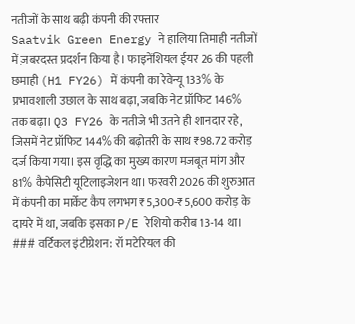नतीजों के साथ बढ़ी कंपनी की रफ्तार
Saatvik Green Energy ने हालिया तिमाही नतीजों में ज़बरदस्त प्रदर्शन किया है। फाइनेंशियल ईयर 26 की पहली छमाही (H1 FY26) में कंपनी का रेवेन्यू 133% के प्रभावशाली उछाल के साथ बढ़ा, जबकि नेट प्रॉफिट 146% तक बढ़ा। Q3 FY26 के नतीजे भी उतने ही शानदार रहे, जिसमें नेट प्रॉफिट 144% की बढ़ोतरी के साथ ₹98.72 करोड़ दर्ज किया गया। इस वृद्धि का मुख्य कारण मजबूत मांग और 81% कैपेसिटी यूटिलाइजेशन था। फरवरी 2026 की शुरुआत में कंपनी का मार्केट कैप लगभग ₹5,300-₹5,600 करोड़ के दायरे में था, जबकि इसका P/E रेशियो करीब 13-14 था।
### वर्टिकल इंटीग्रेशन: रॉ मटेरियल की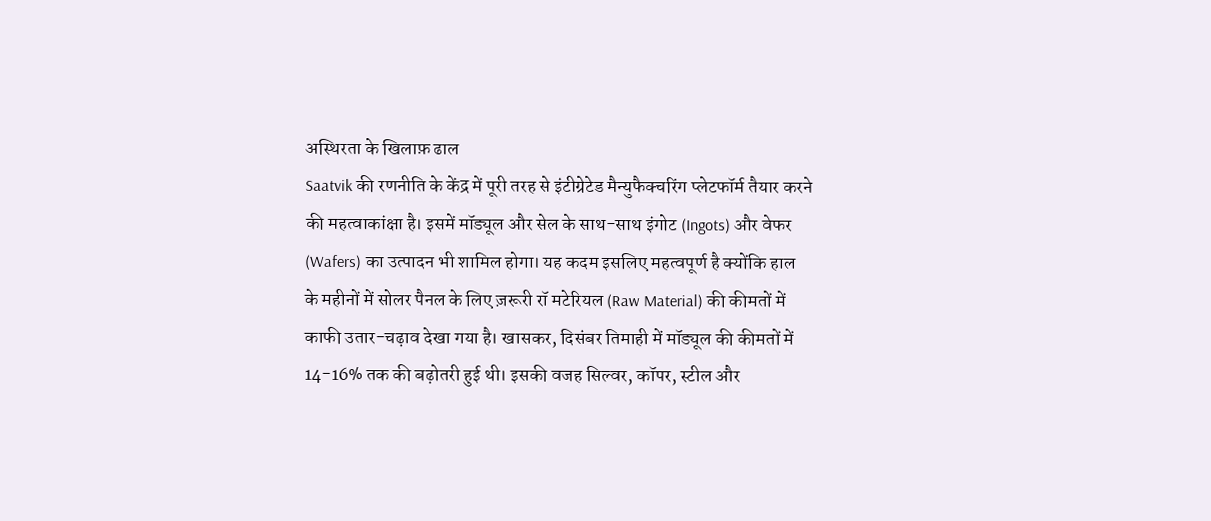अस्थिरता के खिलाफ़ ढाल
Saatvik की रणनीति के केंद्र में पूरी तरह से इंटीग्रेटेड मैन्युफैक्चरिंग प्लेटफॉर्म तैयार करने की महत्वाकांक्षा है। इसमें मॉड्यूल और सेल के साथ-साथ इंगोट (Ingots) और वेफर (Wafers) का उत्पादन भी शामिल होगा। यह कदम इसलिए महत्वपूर्ण है क्योंकि हाल के महीनों में सोलर पैनल के लिए ज़रूरी रॉ मटेरियल (Raw Material) की कीमतों में काफी उतार-चढ़ाव देखा गया है। खासकर, दिसंबर तिमाही में मॉड्यूल की कीमतों में 14-16% तक की बढ़ोतरी हुई थी। इसकी वजह सिल्वर, कॉपर, स्टील और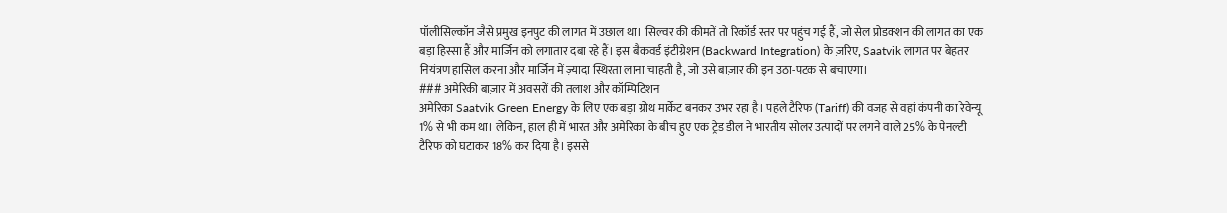पॉलीसिल्कॉन जैसे प्रमुख इनपुट की लागत में उछाल था। सिल्वर की कीमतें तो रिकॉर्ड स्तर पर पहुंच गई हैं, जो सेल प्रोडक्शन की लागत का एक बड़ा हिस्सा हैं और मार्जिन को लगातार दबा रहे हैं। इस बैकवर्ड इंटीग्रेशन (Backward Integration) के ज़रिए, Saatvik लागत पर बेहतर नियंत्रण हासिल करना और मार्जिन में ज़्यादा स्थिरता लाना चाहती है, जो उसे बाज़ार की इन उठा-पटक से बचाएगा।
### अमेरिकी बाज़ार में अवसरों की तलाश और कॉम्पिटिशन
अमेरिका Saatvik Green Energy के लिए एक बड़ा ग्रोथ मार्केट बनकर उभर रहा है। पहले टैरिफ (Tariff) की वजह से वहां कंपनी का रेवेन्यू 1% से भी कम था। लेकिन, हाल ही में भारत और अमेरिका के बीच हुए एक ट्रेड डील ने भारतीय सोलर उत्पादों पर लगने वाले 25% के पेनल्टी टैरिफ को घटाकर 18% कर दिया है। इससे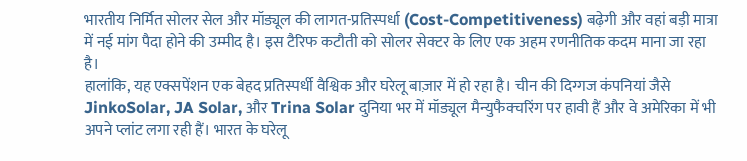भारतीय निर्मित सोलर सेल और मॉड्यूल की लागत-प्रतिस्पर्धा (Cost-Competitiveness) बढ़ेगी और वहां बड़ी मात्रा में नई मांग पैदा होने की उम्मीद है। इस टैरिफ कटौती को सोलर सेक्टर के लिए एक अहम रणनीतिक कदम माना जा रहा है।
हालांकि, यह एक्सपेंशन एक बेहद प्रतिस्पर्धी वैश्विक और घरेलू बाज़ार में हो रहा है। चीन की दिग्गज कंपनियां जैसे JinkoSolar, JA Solar, और Trina Solar दुनिया भर में मॉड्यूल मैन्युफैक्चरिंग पर हावी हैं और वे अमेरिका में भी अपने प्लांट लगा रही हैं। भारत के घरेलू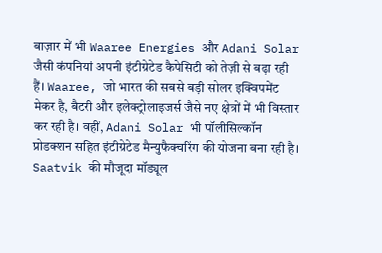बाज़ार में भी Waaree Energies और Adani Solar जैसी कंपनियां अपनी इंटीग्रेटेड कैपेसिटी को तेज़ी से बढ़ा रही हैं। Waaree, जो भारत की सबसे बड़ी सोलर इक्विपमेंट मेकर है, बैटरी और इलेक्ट्रोलाइजर्स जैसे नए क्षेत्रों में भी विस्तार कर रही है। वहीं, Adani Solar भी पॉलीसिल्कॉन प्रोडक्शन सहित इंटीग्रेटेड मैन्युफैक्चरिंग की योजना बना रही है। Saatvik की मौजूदा मॉड्यूल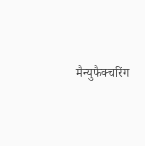मैन्युफैक्चरिंग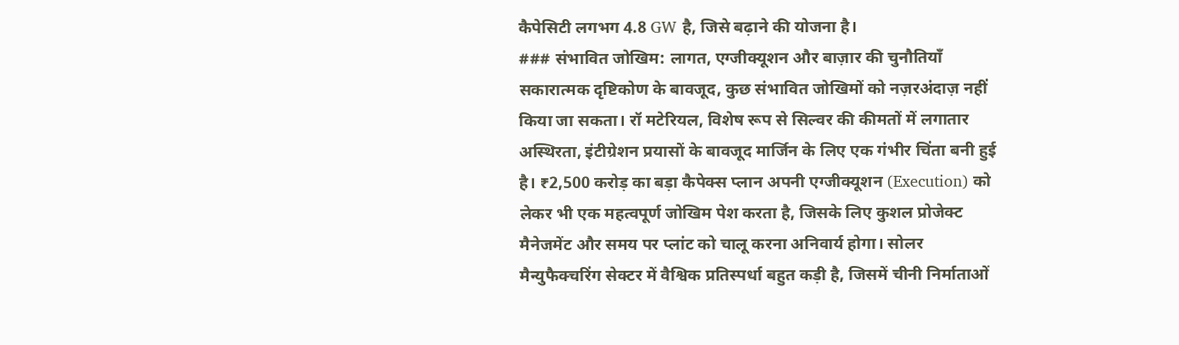कैपेसिटी लगभग 4.8 GW है, जिसे बढ़ाने की योजना है।
### संभावित जोखिम: लागत, एग्जीक्यूशन और बाज़ार की चुनौतियाँ
सकारात्मक दृष्टिकोण के बावजूद, कुछ संभावित जोखिमों को नज़रअंदाज़ नहीं किया जा सकता। रॉ मटेरियल, विशेष रूप से सिल्वर की कीमतों में लगातार अस्थिरता, इंटीग्रेशन प्रयासों के बावजूद मार्जिन के लिए एक गंभीर चिंता बनी हुई है। ₹2,500 करोड़ का बड़ा कैपेक्स प्लान अपनी एग्जीक्यूशन (Execution) को लेकर भी एक महत्वपूर्ण जोखिम पेश करता है, जिसके लिए कुशल प्रोजेक्ट मैनेजमेंट और समय पर प्लांट को चालू करना अनिवार्य होगा। सोलर मैन्युफैक्चरिंग सेक्टर में वैश्विक प्रतिस्पर्धा बहुत कड़ी है, जिसमें चीनी निर्माताओं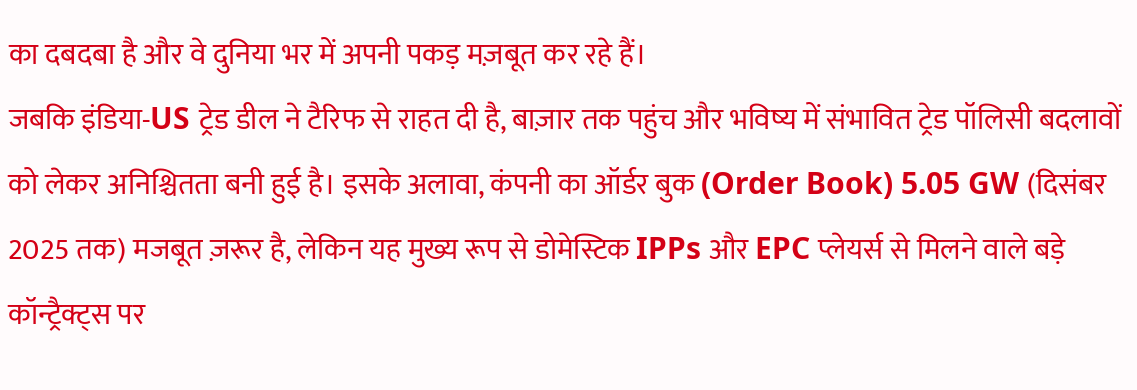का दबदबा है और वे दुनिया भर में अपनी पकड़ मज़बूत कर रहे हैं।
जबकि इंडिया-US ट्रेड डील ने टैरिफ से राहत दी है, बाज़ार तक पहुंच और भविष्य में संभावित ट्रेड पॉलिसी बदलावों को लेकर अनिश्चितता बनी हुई है। इसके अलावा, कंपनी का ऑर्डर बुक (Order Book) 5.05 GW (दिसंबर 2025 तक) मजबूत ज़रूर है, लेकिन यह मुख्य रूप से डोमेस्टिक IPPs और EPC प्लेयर्स से मिलने वाले बड़े कॉन्ट्रैक्ट्स पर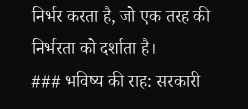निर्भर करता है, जो एक तरह की निर्भरता को दर्शाता है।
### भविष्य की राह: सरकारी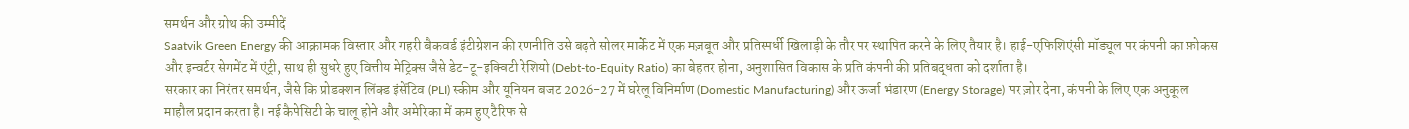समर्थन और ग्रोथ की उम्मीदें
Saatvik Green Energy की आक्रामक विस्तार और गहरी बैकवर्ड इंटीग्रेशन की रणनीति उसे बढ़ते सोलर मार्केट में एक मज़बूत और प्रतिस्पर्धी खिलाड़ी के तौर पर स्थापित करने के लिए तैयार है। हाई-एफिशिएंसी मॉड्यूल पर कंपनी का फ़ोकस और इन्वर्टर सेगमेंट में एंट्री, साथ ही सुधरे हुए वित्तीय मेट्रिक्स जैसे डेट-टू-इक्विटी रेशियो (Debt-to-Equity Ratio) का बेहतर होना, अनुशासित विकास के प्रति कंपनी की प्रतिबद्धता को दर्शाता है।
सरकार का निरंतर समर्थन, जैसे कि प्रोडक्शन लिंक्ड इंसेंटिव (PLI) स्कीम और यूनियन बजट 2026-27 में घरेलू विनिर्माण (Domestic Manufacturing) और ऊर्जा भंडारण (Energy Storage) पर ज़ोर देना, कंपनी के लिए एक अनुकूल माहौल प्रदान करता है। नई कैपेसिटी के चालू होने और अमेरिका में कम हुए टैरिफ से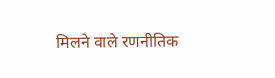मिलने वाले रणनीतिक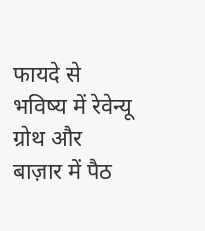फायदे से भविष्य में रेवेन्यू ग्रोथ और बाज़ार में पैठ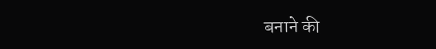बनाने की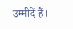उम्मीदें हैं।